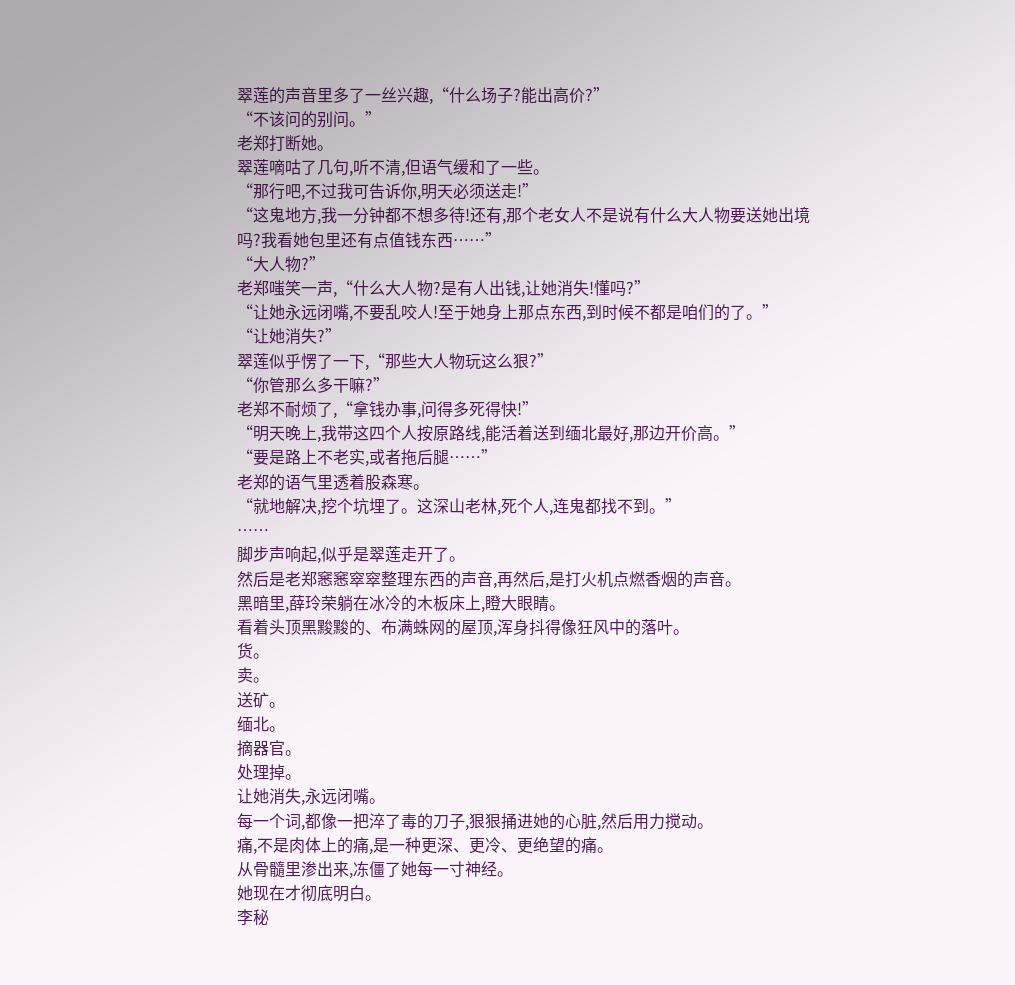翠莲的声音里多了一丝兴趣,“什么场子?能出高价?”
“不该问的别问。”
老郑打断她。
翠莲嘀咕了几句,听不清,但语气缓和了一些。
“那行吧,不过我可告诉你,明天必须送走!”
“这鬼地方,我一分钟都不想多待!还有,那个老女人不是说有什么大人物要送她出境吗?我看她包里还有点值钱东西……”
“大人物?”
老郑嗤笑一声,“什么大人物?是有人出钱,让她消失!懂吗?”
“让她永远闭嘴,不要乱咬人!至于她身上那点东西,到时候不都是咱们的了。”
“让她消失?”
翠莲似乎愣了一下,“那些大人物玩这么狠?”
“你管那么多干嘛?”
老郑不耐烦了,“拿钱办事,问得多死得快!”
“明天晚上,我带这四个人按原路线,能活着送到缅北最好,那边开价高。”
“要是路上不老实,或者拖后腿……”
老郑的语气里透着股森寒。
“就地解决,挖个坑埋了。这深山老林,死个人,连鬼都找不到。”
……
脚步声响起,似乎是翠莲走开了。
然后是老郑窸窸窣窣整理东西的声音,再然后,是打火机点燃香烟的声音。
黑暗里,薛玲荣躺在冰冷的木板床上,瞪大眼睛。
看着头顶黑黢黢的、布满蛛网的屋顶,浑身抖得像狂风中的落叶。
货。
卖。
送矿。
缅北。
摘器官。
处理掉。
让她消失,永远闭嘴。
每一个词,都像一把淬了毒的刀子,狠狠捅进她的心脏,然后用力搅动。
痛,不是肉体上的痛,是一种更深、更冷、更绝望的痛。
从骨髓里渗出来,冻僵了她每一寸神经。
她现在才彻底明白。
李秘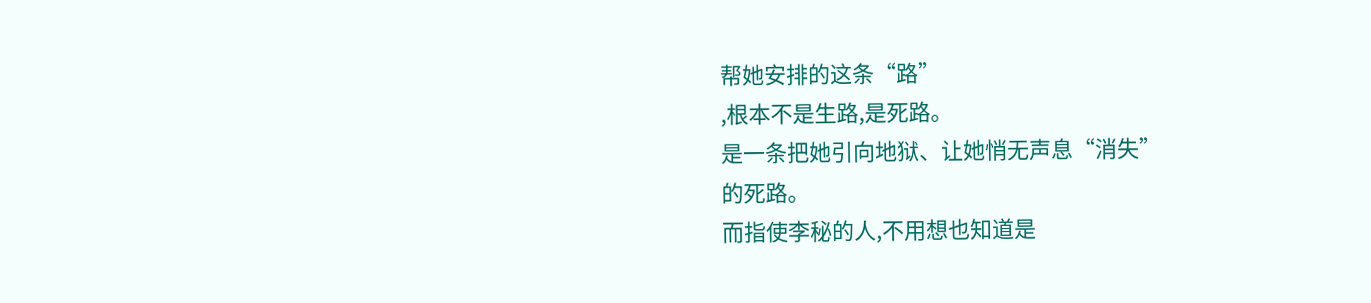帮她安排的这条“路”
,根本不是生路,是死路。
是一条把她引向地狱、让她悄无声息“消失”
的死路。
而指使李秘的人,不用想也知道是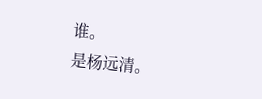谁。
是杨远清。